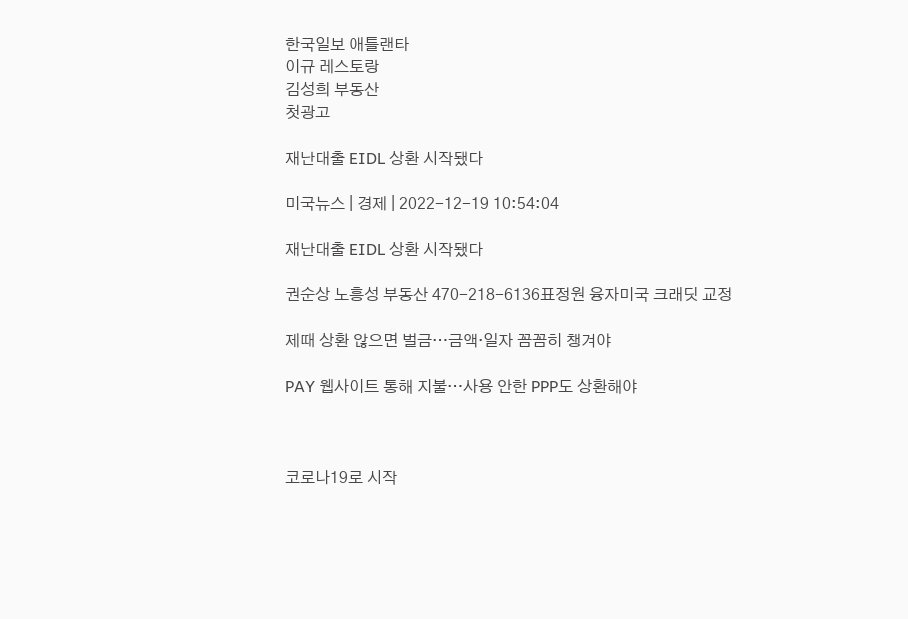한국일보 애틀랜타
이규 레스토랑
김성희 부동산
첫광고

재난대출 EIDL 상환 시작됐다

미국뉴스 | 경제 | 2022-12-19 10:54:04

재난대출 EIDL 상환 시작됐다

권순상 노흥성 부동산 470-218-6136표정원 융자미국 크래딧 교정

제때 상환 않으면 벌금…금액·일자 꼼꼼히 챙겨야

PAY 웹사이트 통해 지불…사용 안한 PPP도 상환해야



코로나19로 시작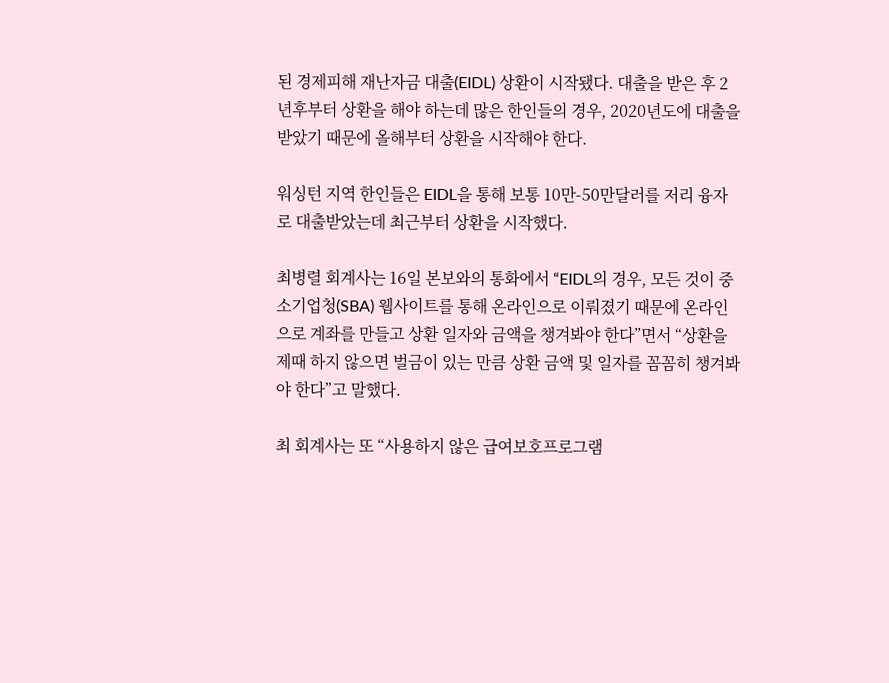된 경제피해 재난자금 대출(EIDL) 상환이 시작됐다. 대출을 받은 후 2년후부터 상환을 해야 하는데 많은 한인들의 경우, 2020년도에 대출을 받았기 때문에 올해부터 상환을 시작해야 한다.

워싱턴 지역 한인들은 EIDL을 통해 보통 10만-50만달러를 저리 융자로 대출받았는데 최근부터 상환을 시작했다.

최병렬 회계사는 16일 본보와의 통화에서 “EIDL의 경우, 모든 것이 중소기업청(SBA) 웹사이트를 통해 온라인으로 이뤄졌기 때문에 온라인으로 계좌를 만들고 상환 일자와 금액을 챙겨봐야 한다”면서 “상환을 제때 하지 않으면 벌금이 있는 만큼 상환 금액 및 일자를 꼼꼼히 챙겨봐야 한다”고 말했다.

최 회계사는 또 “사용하지 않은 급여보호프로그램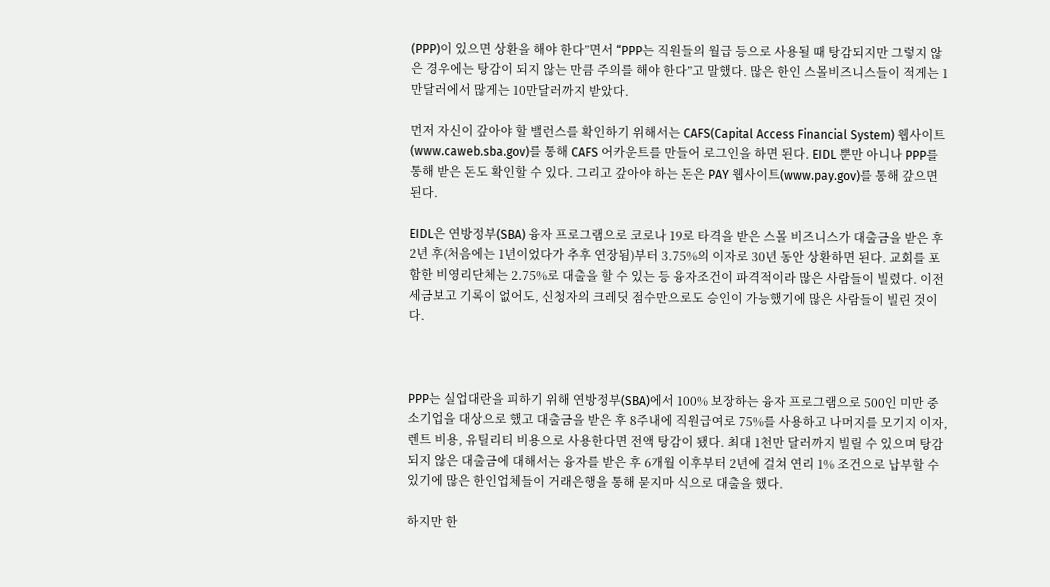(PPP)이 있으면 상환을 해야 한다”면서 “PPP는 직원들의 월급 등으로 사용될 때 탕감되지만 그렇지 않은 경우에는 탕감이 되지 않는 만큼 주의를 해야 한다”고 말했다. 많은 한인 스몰비즈니스들이 적게는 1만달러에서 많게는 10만달러까지 받았다.

먼저 자신이 갚아야 할 밸런스를 확인하기 위해서는 CAFS(Capital Access Financial System) 웹사이트(www.caweb.sba.gov)를 통해 CAFS 어카운트를 만들어 로그인을 하면 된다. EIDL 뿐만 아니나 PPP를 통해 받은 돈도 확인할 수 있다. 그리고 갚아야 하는 돈은 PAY 웹사이트(www.pay.gov)를 통해 갚으면 된다.

EIDL은 연방정부(SBA) 융자 프로그램으로 코로나 19로 타격을 받은 스몰 비즈니스가 대출금을 받은 후 2년 후(처음에는 1년이었다가 추후 연장됨)부터 3.75%의 이자로 30년 동안 상환하면 된다. 교회를 포함한 비영리단체는 2.75%로 대출을 할 수 있는 등 융자조건이 파격적이라 많은 사람들이 빌렸다. 이전 세금보고 기록이 없어도, 신청자의 크레딧 점수만으로도 승인이 가능했기에 많은 사람들이 빌린 것이다.



PPP는 실업대란을 피하기 위해 연방정부(SBA)에서 100% 보장하는 융자 프로그램으로 500인 미만 중소기업을 대상으로 했고 대출금을 받은 후 8주내에 직원급여로 75%를 사용하고 나머지를 모기지 이자, 렌트 비용, 유틸리티 비용으로 사용한다면 전액 탕감이 됐다. 최대 1천만 달러까지 빌릴 수 있으며 탕감되지 않은 대출금에 대해서는 융자를 받은 후 6개월 이후부터 2년에 걸쳐 연리 1% 조건으로 납부할 수 있기에 많은 한인업체들이 거래은행을 통해 묻지마 식으로 대출을 했다.

하지만 한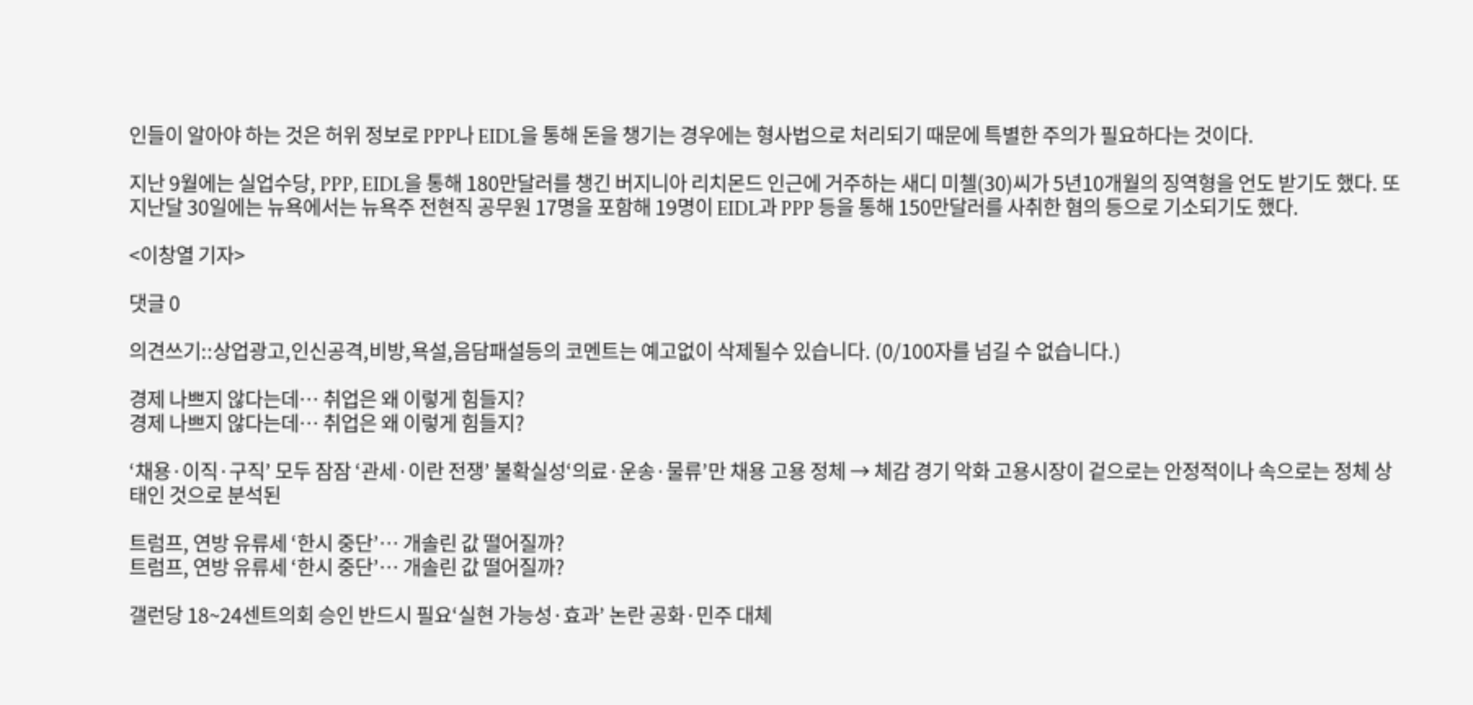인들이 알아야 하는 것은 허위 정보로 PPP나 EIDL을 통해 돈을 챙기는 경우에는 형사법으로 처리되기 때문에 특별한 주의가 필요하다는 것이다.

지난 9월에는 실업수당, PPP, EIDL을 통해 180만달러를 챙긴 버지니아 리치몬드 인근에 거주하는 새디 미첼(30)씨가 5년10개월의 징역형을 언도 받기도 했다. 또 지난달 30일에는 뉴욕에서는 뉴욕주 전현직 공무원 17명을 포함해 19명이 EIDL과 PPP 등을 통해 150만달러를 사취한 혐의 등으로 기소되기도 했다.

<이창열 기자>

댓글 0

의견쓰기::상업광고,인신공격,비방,욕설,음담패설등의 코멘트는 예고없이 삭제될수 있습니다. (0/100자를 넘길 수 없습니다.)

경제 나쁘지 않다는데… 취업은 왜 이렇게 힘들지?
경제 나쁘지 않다는데… 취업은 왜 이렇게 힘들지?

‘채용·이직·구직’ 모두 잠잠 ‘관세·이란 전쟁’ 불확실성‘의료·운송·물류’만 채용 고용 정체 → 체감 경기 악화 고용시장이 겉으로는 안정적이나 속으로는 정체 상태인 것으로 분석된

트럼프, 연방 유류세 ‘한시 중단’… 개솔린 값 떨어질까?
트럼프, 연방 유류세 ‘한시 중단’… 개솔린 값 떨어질까?

갤런당 18~24센트의회 승인 반드시 필요‘실현 가능성·효과’ 논란 공화·민주 대체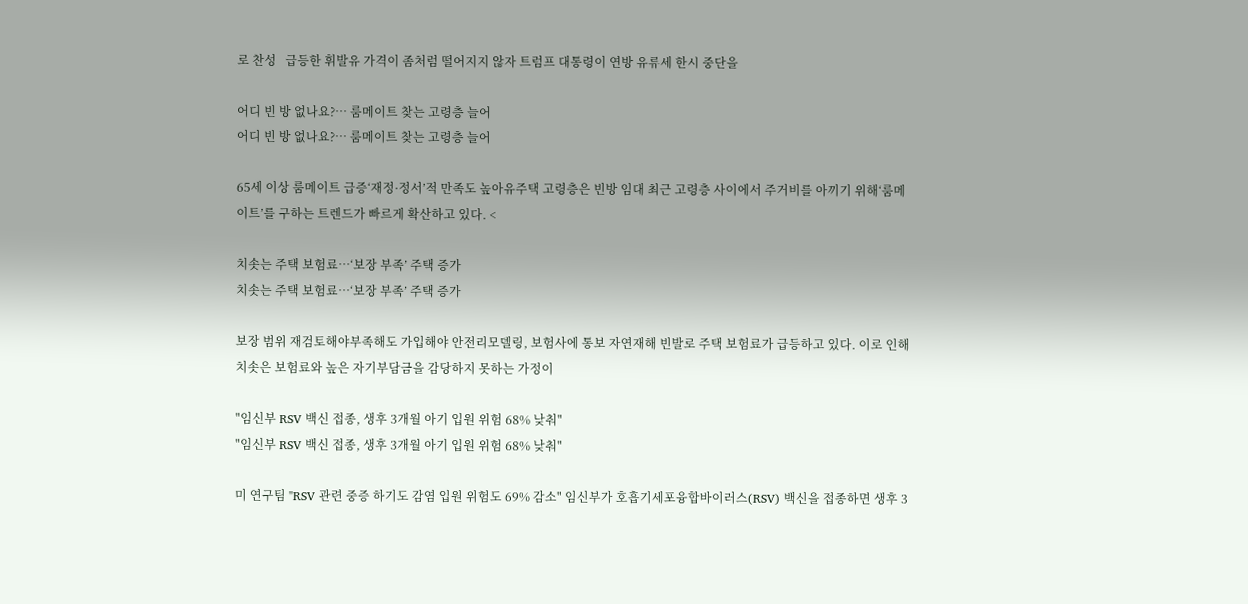로 찬성   급등한 휘발유 가격이 좀처럼 떨어지지 않자 트럼프 대통령이 연방 유류세 한시 중단을

어디 빈 방 없나요?… 룸메이트 찾는 고령층 늘어
어디 빈 방 없나요?… 룸메이트 찾는 고령층 늘어

65세 이상 룸메이트 급증‘재정·정서’적 만족도 높아유주택 고령층은 빈방 임대 최근 고령층 사이에서 주거비를 아끼기 위해‘룸메이트’를 구하는 트렌드가 빠르게 확산하고 있다. <

치솟는 주택 보험료…‘보장 부족’ 주택 증가
치솟는 주택 보험료…‘보장 부족’ 주택 증가

보장 범위 재검토해야부족해도 가입해야 안전리모델링, 보험사에 통보 자연재해 빈발로 주택 보험료가 급등하고 있다. 이로 인해 치솟은 보험료와 높은 자기부담금을 감당하지 못하는 가정이

"임신부 RSV 백신 접종, 생후 3개월 아기 입원 위험 68% 낮춰"
"임신부 RSV 백신 접종, 생후 3개월 아기 입원 위험 68% 낮춰"

미 연구팀 "RSV 관련 중증 하기도 감염 입원 위험도 69% 감소" 임신부가 호흡기세포융합바이러스(RSV) 백신을 접종하면 생후 3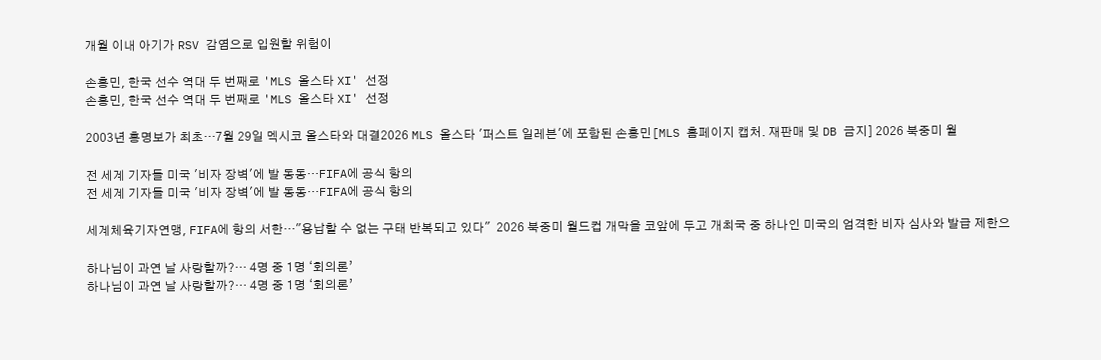개월 이내 아기가 RSV 감염으로 입원할 위험이

손흥민, 한국 선수 역대 두 번째로 'MLS 올스타 XI' 선정
손흥민, 한국 선수 역대 두 번째로 'MLS 올스타 XI' 선정

2003년 홍명보가 최초…7월 29일 멕시코 올스타와 대결2026 MLS 올스타 '퍼스트 일레븐'에 포함된 손흥민[MLS 홈페이지 캡처. 재판매 및 DB 금지] 2026 북중미 월

전 세계 기자들 미국 '비자 장벽'에 발 동동…FIFA에 공식 항의
전 세계 기자들 미국 '비자 장벽'에 발 동동…FIFA에 공식 항의

세계체육기자연맹, FIFA에 항의 서한…"용납할 수 없는 구태 반복되고 있다"  2026 북중미 월드컵 개막을 코앞에 두고 개최국 중 하나인 미국의 엄격한 비자 심사와 발급 제한으

하나님이 과연 날 사랑할까?… 4명 중 1명 ‘회의론’
하나님이 과연 날 사랑할까?… 4명 중 1명 ‘회의론’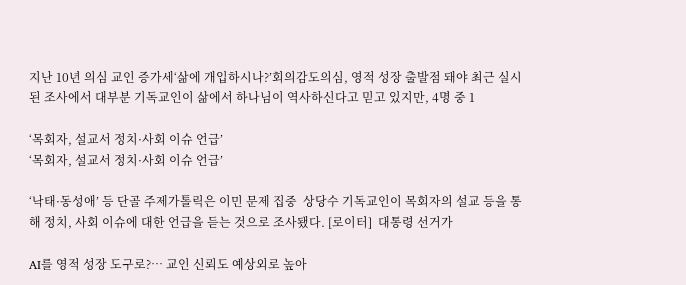지난 10년 의심 교인 증가세‘삶에 개입하시나?’회의감도의심, 영적 성장 출발점 돼야 최근 실시된 조사에서 대부분 기독교인이 삶에서 하나님이 역사하신다고 믿고 있지만, 4명 중 1

‘목회자, 설교서 정치·사회 이슈 언급’
‘목회자, 설교서 정치·사회 이슈 언급’

‘낙태·동성애’ 등 단골 주제가톨릭은 이민 문제 집중  상당수 기독교인이 목회자의 설교 등을 통해 정치, 사회 이슈에 대한 언급을 듣는 것으로 조사됐다. [로이터]  대통령 선거가

AI를 영적 성장 도구로?… 교인 신뢰도 예상외로 높아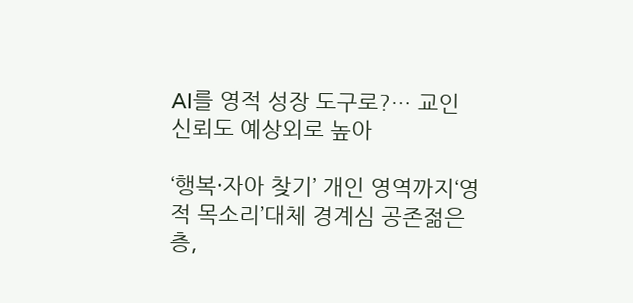AI를 영적 성장 도구로?… 교인 신뢰도 예상외로 높아

‘행복·자아 찾기’ 개인 영역까지‘영적 목소리’대체 경계심 공존젊은 층,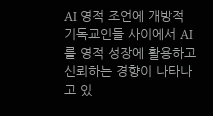AI 영적 조언에 개방적  기독교인들 사이에서 AI를 영적 성장에 활용하고 신뢰하는 경향이 나타나고 있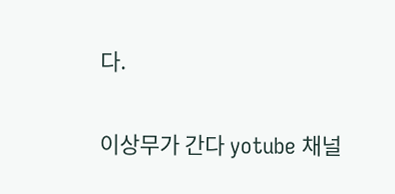다.

이상무가 간다 yotube 채널